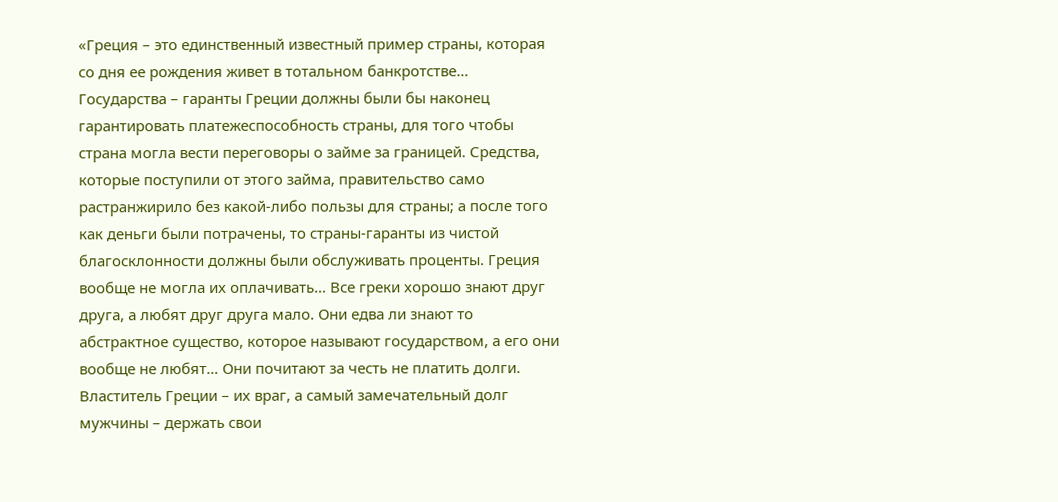«Греция – это единственный известный пример страны, которая со дня ее рождения живет в тотальном банкротстве… Государства – гаранты Греции должны были бы наконец гарантировать платежеспособность страны, для того чтобы страна могла вести переговоры о займе за границей. Средства, которые поступили от этого займа, правительство само растранжирило без какой-либо пользы для страны; а после того как деньги были потрачены, то страны-гаранты из чистой благосклонности должны были обслуживать проценты. Греция вообще не могла их оплачивать… Все греки хорошо знают друг друга, а любят друг друга мало. Они едва ли знают то абстрактное существо, которое называют государством, а его они вообще не любят… Они почитают за честь не платить долги. Властитель Греции – их враг, а самый замечательный долг мужчины – держать свои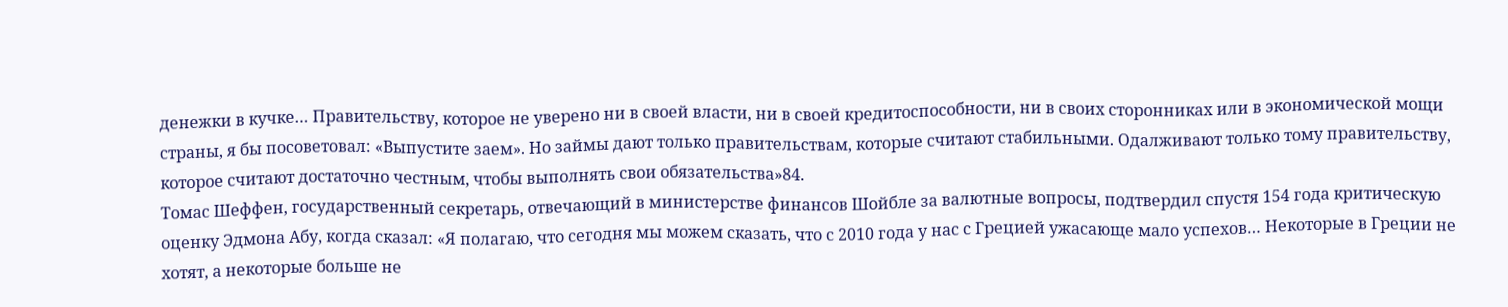денежки в кучке… Правительству, которое не уверено ни в своей власти, ни в своей кредитоспособности, ни в своих сторонниках или в экономической мощи страны, я бы посоветовал: «Выпустите заем». Но займы дают только правительствам, которые считают стабильными. Одалживают только тому правительству, которое считают достаточно честным, чтобы выполнять свои обязательства»84.
Томас Шеффен, государственный секретарь, отвечающий в министерстве финансов Шойбле за валютные вопросы, подтвердил спустя 154 года критическую оценку Эдмона Абу, когда сказал: «Я полагаю, что сегодня мы можем сказать, что с 2010 года у нас с Грецией ужасающе мало успехов… Некоторые в Греции не хотят, а некоторые больше не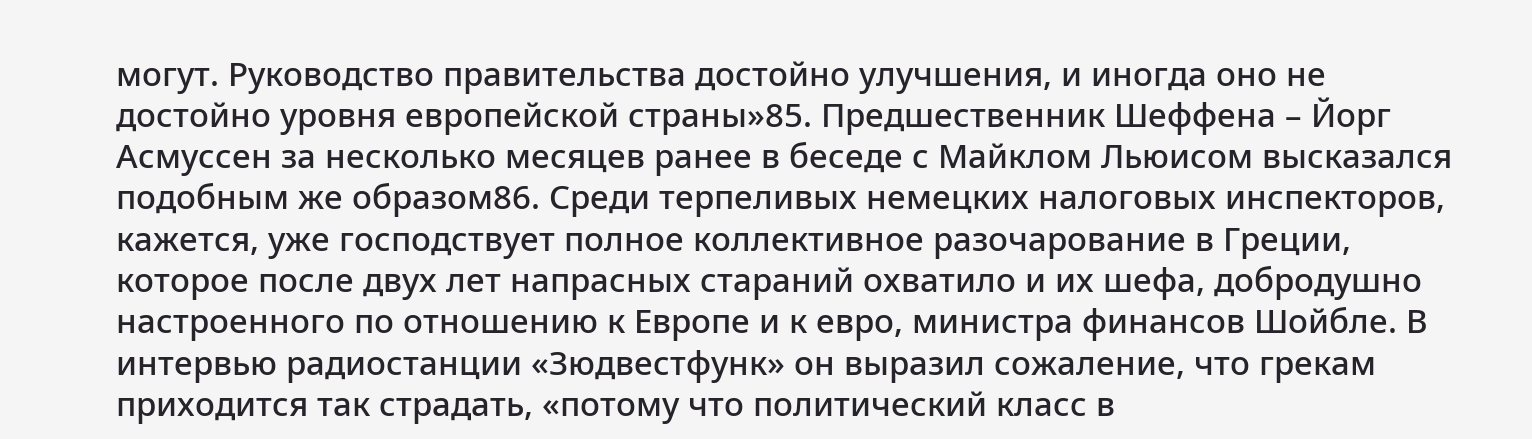могут. Руководство правительства достойно улучшения, и иногда оно не достойно уровня европейской страны»85. Предшественник Шеффена – Йорг Асмуссен за несколько месяцев ранее в беседе с Майклом Льюисом высказался подобным же образом86. Среди терпеливых немецких налоговых инспекторов, кажется, уже господствует полное коллективное разочарование в Греции, которое после двух лет напрасных стараний охватило и их шефа, добродушно настроенного по отношению к Европе и к евро, министра финансов Шойбле. В интервью радиостанции «Зюдвестфунк» он выразил сожаление, что грекам приходится так страдать, «потому что политический класс в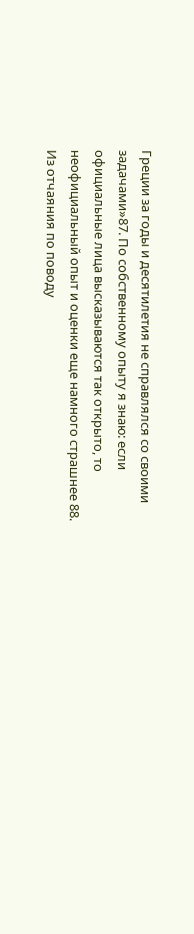Греции за годы и десятилетия не справлялся со своими задачами»87. По собственному опыту я знаю: если официальные лица высказываются так открыто, то неофициальный опыт и оценки еще намного страшнее 88.
Из отчаяния по поводу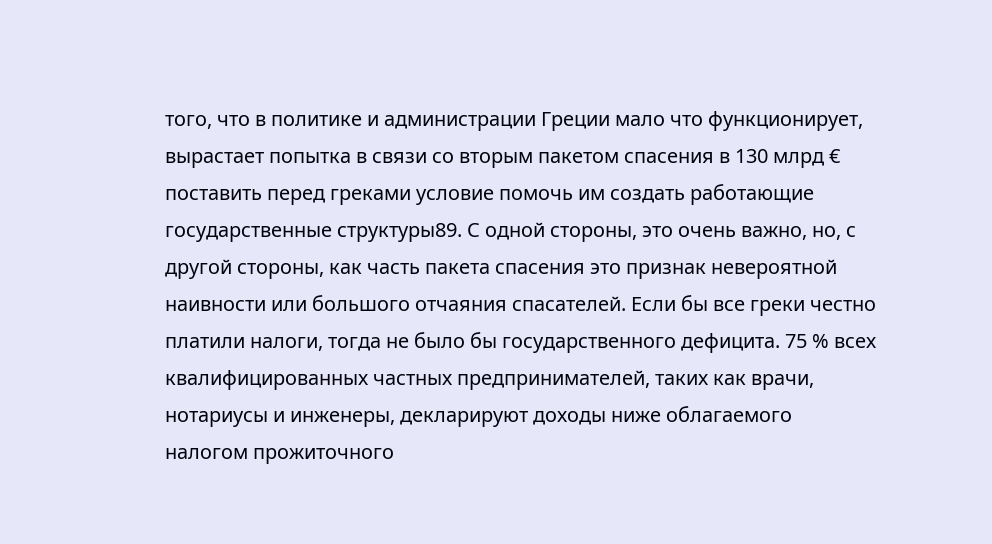того, что в политике и администрации Греции мало что функционирует, вырастает попытка в связи со вторым пакетом спасения в 130 млрд € поставить перед греками условие помочь им создать работающие государственные структуры89. С одной стороны, это очень важно, но, с другой стороны, как часть пакета спасения это признак невероятной наивности или большого отчаяния спасателей. Если бы все греки честно платили налоги, тогда не было бы государственного дефицита. 75 % всех квалифицированных частных предпринимателей, таких как врачи, нотариусы и инженеры, декларируют доходы ниже облагаемого налогом прожиточного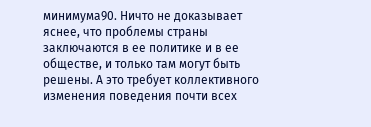минимума90. Ничто не доказывает яснее, что проблемы страны заключаются в ее политике и в ее обществе, и только там могут быть решены. А это требует коллективного изменения поведения почти всех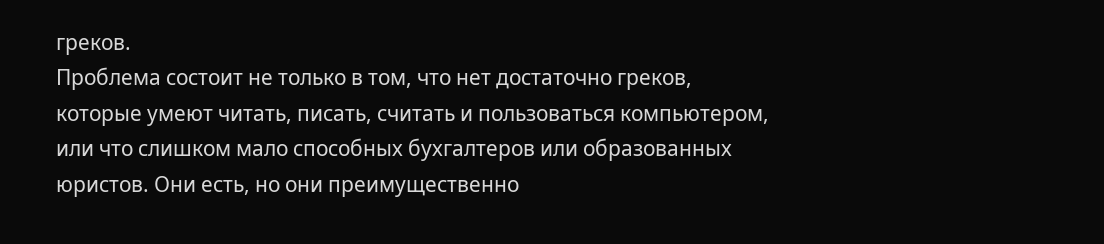греков.
Проблема состоит не только в том, что нет достаточно греков, которые умеют читать, писать, считать и пользоваться компьютером, или что слишком мало способных бухгалтеров или образованных юристов. Они есть, но они преимущественно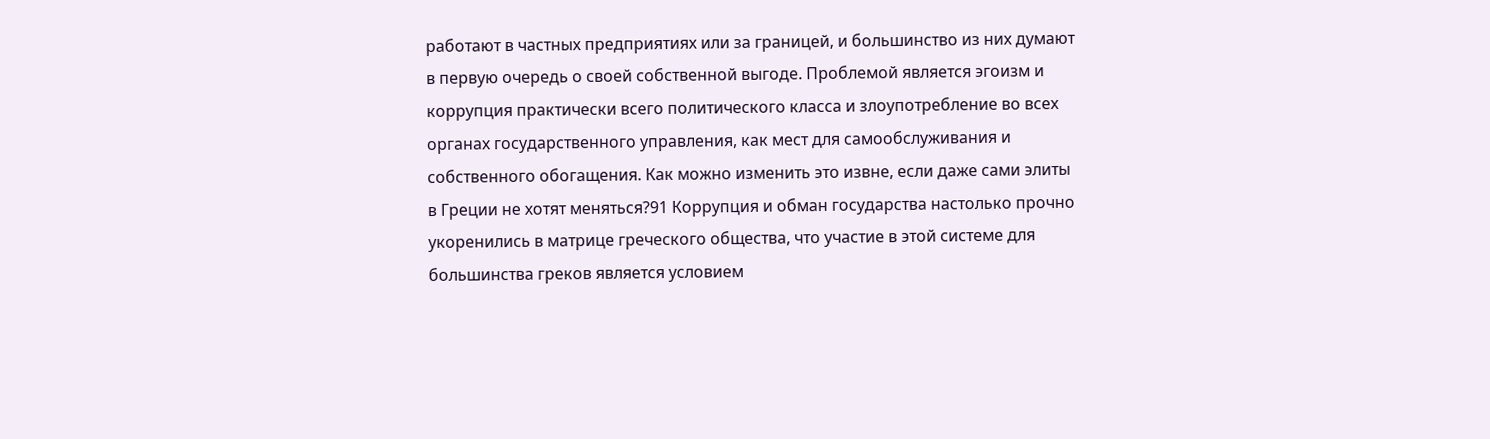работают в частных предприятиях или за границей, и большинство из них думают в первую очередь о своей собственной выгоде. Проблемой является эгоизм и коррупция практически всего политического класса и злоупотребление во всех органах государственного управления, как мест для самообслуживания и собственного обогащения. Как можно изменить это извне, если даже сами элиты в Греции не хотят меняться?91 Коррупция и обман государства настолько прочно укоренились в матрице греческого общества, что участие в этой системе для большинства греков является условием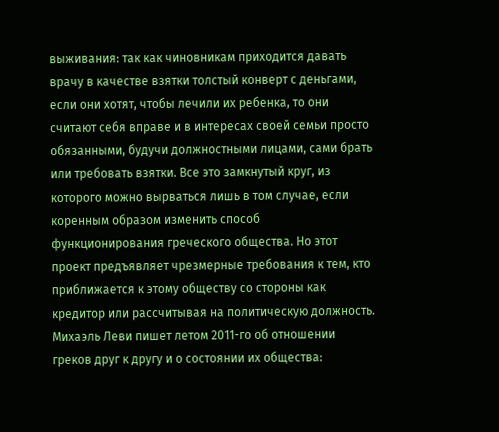выживания: так как чиновникам приходится давать врачу в качестве взятки толстый конверт с деньгами, если они хотят, чтобы лечили их ребенка, то они считают себя вправе и в интересах своей семьи просто обязанными, будучи должностными лицами, сами брать или требовать взятки. Все это замкнутый круг, из которого можно вырваться лишь в том случае, если коренным образом изменить способ функционирования греческого общества. Но этот проект предъявляет чрезмерные требования к тем, кто приближается к этому обществу со стороны как кредитор или рассчитывая на политическую должность. Михаэль Леви пишет летом 2011-го об отношении греков друг к другу и о состоянии их общества: